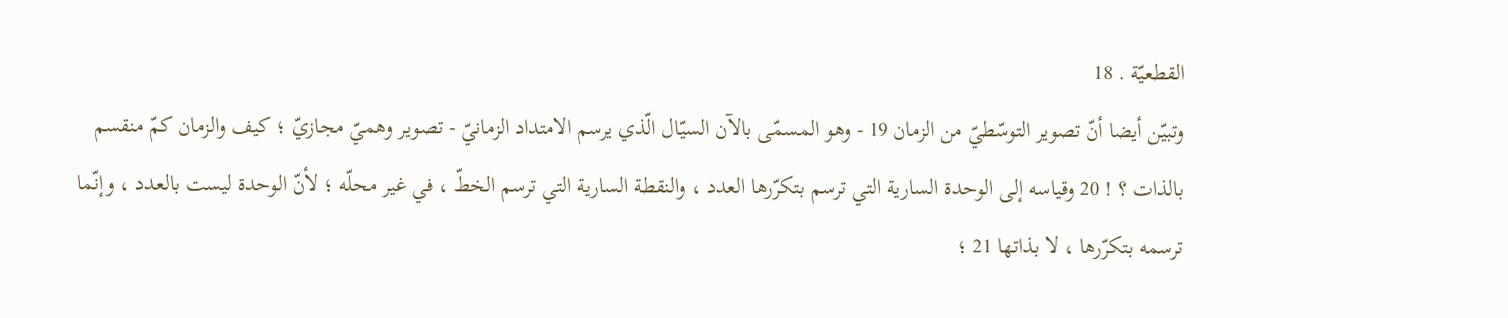القطعيّة . 18
وتبيّن أيضا أنّ تصوير التوسّطيّ من الزمان 19 - وهو المسمّى بالآن السيّال الّذي يرسم الامتداد الزمانيّ - تصوير وهميّ مجازيّ ؛ كيف والزمان كمّ منقسم بالذات ؟ ! 20 وقياسه إلى الوحدة السارية التي ترسم بتكرّرها العدد ، والنقطة السارية التي ترسم الخطّ ، في غير محلّه ؛ لأنّ الوحدة ليست بالعدد ، وإنّما ترسمه بتكرّرها ، لا بذاتها 21 ؛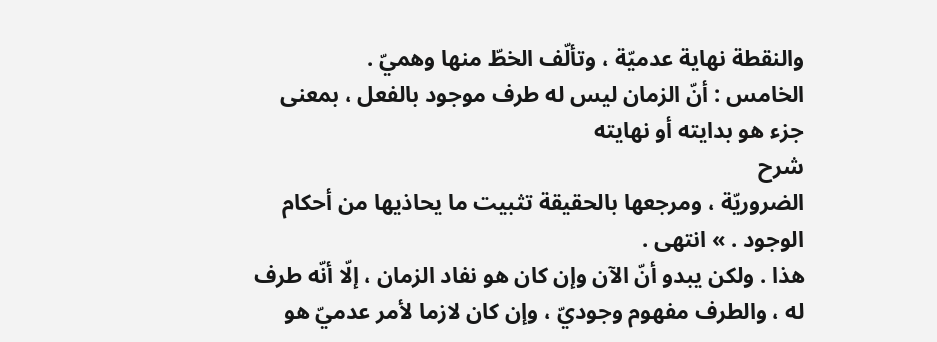والنقطة نهاية عدميّة ، وتألّف الخطّ منها وهميّ .
الخامس : أنّ الزمان ليس له طرف موجود بالفعل ، بمعنى جزء هو بدايته أو نهايته
شرح
الضروريّة ، ومرجعها بالحقيقة تثبيت ما يحاذيها من أحكام الوجود . » انتهى .
هذا . ولكن يبدو أنّ الآن وإن كان هو نفاد الزمان ، إلّا أنّه طرف له ، والطرف مفهوم وجوديّ ، وإن كان لازما لأمر عدميّ هو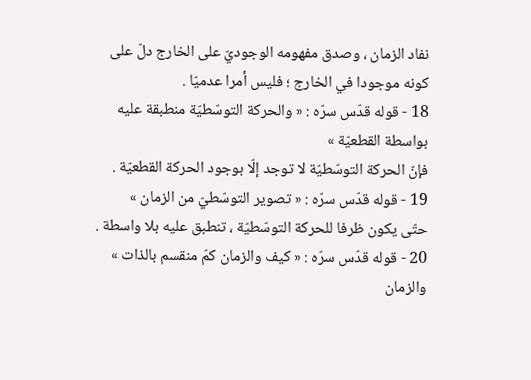نفاد الزمان ، وصدق مفهومه الوجوديّ على الخارج دلّ على كونه موجودا في الخارج ؛ فليس أمرا عدميّا .
18 - قوله قدّس سرّه : « والحركة التوسّطيّة منطبقة عليه بواسطة القطعيّة »
فإنّ الحركة التوسّطيّة لا توجد إلّا بوجود الحركة القطعيّة .
19 - قوله قدّس سرّه : « تصوير التوسّطيّ من الزمان »
حتّى يكون ظرفا للحركة التوسّطيّة ، تنطبق عليه بلا واسطة .
20 - قوله قدّس سرّه : « كيف والزمان كمّ منقسم بالذات »
والزمان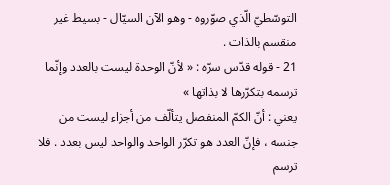التوسّطيّ الّذي صوّروه - وهو الآن السيّال - بسيط غير منقسم بالذات .
21 - قوله قدّس سرّه : « لأنّ الوحدة ليست بالعدد وإنّما ترسمه بتكرّرها لا بذاتها »
يعني : أنّ الكمّ المنفصل يتألّف من أجزاء ليست من جنسه ، فإنّ العدد هو تكرّر الواحد والواحد ليس بعدد . فلا ترسم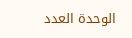الوحدة العدد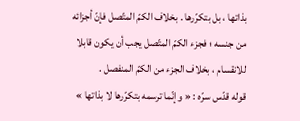بذاتها ، بل بتكرّرها . بخلاف الكمّ المتّصل فإنّ أجزائه من جنسه ؛ فجزء الكمّ المتّصل يجب أن يكون قابلا للانقسام ، بخلاف الجزء من الكمّ المنفصل .
قوله قدّس سرّه : « وإنّما ترسمه بتكرّرها لا بذاتها »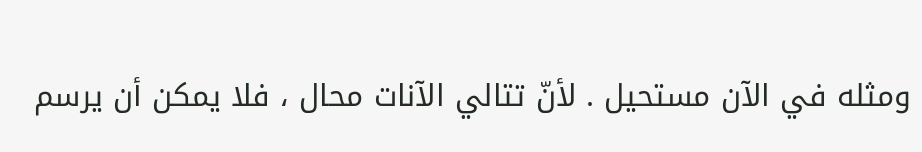ومثله في الآن مستحيل . لأنّ تتالي الآنات محال ، فلا يمكن أن يرسم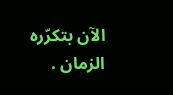الآن بتكرّره الزمان .